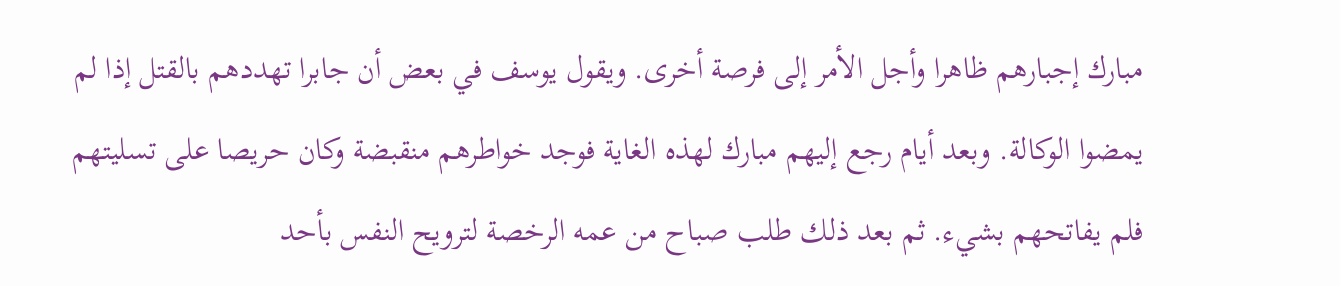مبارك إجبارهم ظاهرا وأجل الأمر إلى فرصة أخرى. ويقول يوسف في بعض أن جابرا تهددهم بالقتل إذا لم يمضوا الوكالة. وبعد أيام رجع إليهم مبارك لهذه الغاية فوجد خواطرهم منقبضة وكان حريصا على تسليتهم فلم يفاتحهم بشيء. ثم بعد ذلك طلب صباح من عمه الرخصة لترويح النفس بأحد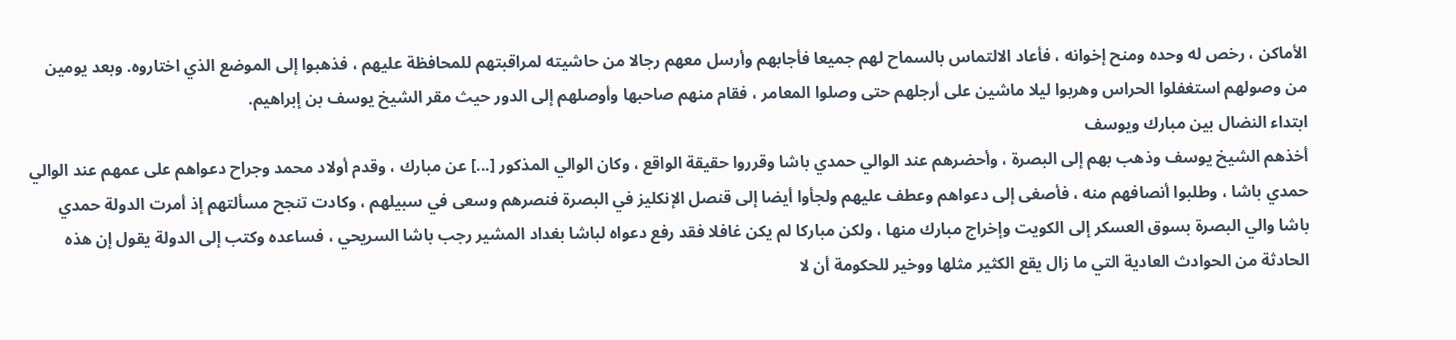الأماكن ، رخص له وحده ومنح إخوانه ، فأعاد الالتماس بالسماح لهم جميعا فأجابهم وأرسل معهم رجالا من حاشيته لمراقبتهم للمحافظة عليهم ، فذهبوا إلى الموضع الذي اختاروه. وبعد يومين من وصولهم استغفلوا الحراس وهربوا ليلا ماشين على أرجلهم حتى وصلوا المعامر ، فقام منهم صاحبها وأوصلهم إلى الدور حيث مقر الشيخ يوسف بن إبراهيم.
ابتداء النضال بين مبارك ويوسف
أخذهم الشيخ يوسف وذهب بهم إلى البصرة ، وأحضرهم عند الوالي حمدي باشا وقرروا حقيقة الواقع ، وكان الوالي المذكور [...] عن مبارك ، وقدم أولاد محمد وجراح دعواهم على عمهم عند الوالي حمدي باشا ، وطلبوا أنصافهم منه ، فأصغى إلى دعواهم وعطف عليهم ولجأوا أيضا إلى قنصل الإنكليز في البصرة فنصرهم وسعى في سبيلهم ، وكادت تنجح مسألتهم إذ أمرت الدولة حمدي باشا والي البصرة بسوق العسكر إلى الكويت وإخراج مبارك منها ، ولكن مباركا لم يكن غافلا فقد رفع دعواه لباشا بغداد المشير رجب باشا السريحي ، فساعده وكتب إلى الدولة يقول إن هذه الحادثة من الحوادث العادية التي ما زال يقع الكثير مثلها ووخير للحكومة أن لا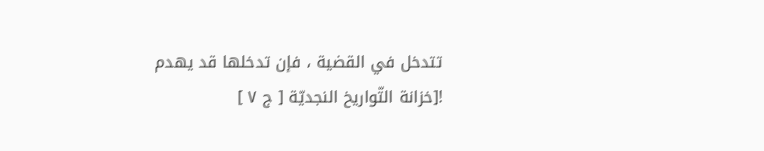تتدخل في القضية ، فإن تدخلها قد يهدم
![خزانة التّواريخ النجديّة [ ج ٧ ]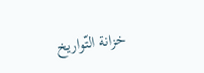خزانة التّواريخ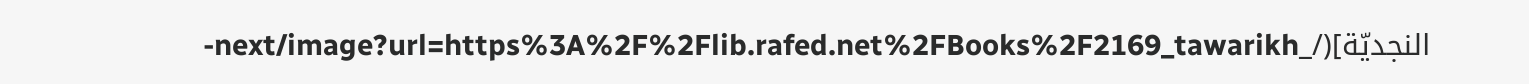النجديّة](/_next/image?url=https%3A%2F%2Flib.rafed.net%2FBooks%2F2169_tawarikh-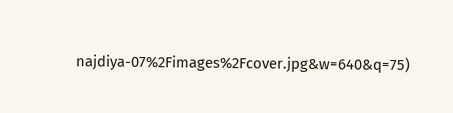najdiya-07%2Fimages%2Fcover.jpg&w=640&q=75)